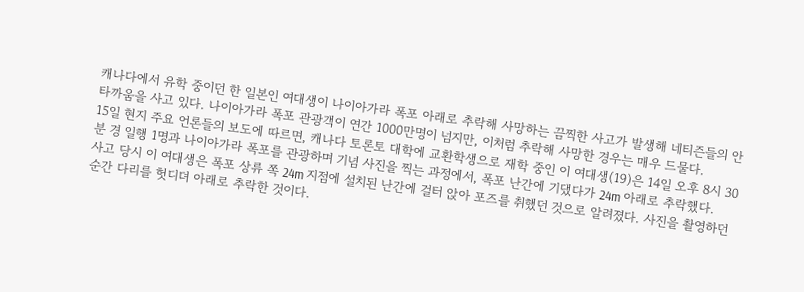캐나다에서 유학 중이던 한 일본인 여대생이 나이아가라 폭포 아래로 추락해 사망하는 끔찍한 사고가 발생해 네티즌들의 안타까움을 사고 있다. 나이아가라 폭포 관광객이 연간 1000만명이 넘지만, 이처럼 추락해 사망한 경우는 매우 드물다.
15일 현지 주요 언론들의 보도에 따르면, 캐나다 토론토 대학에 교환학생으로 재학 중인 이 여대생(19)은 14일 오후 8시 30분 경 일행 1명과 나이아가라 폭포를 관광하며 기념 사진을 찍는 과정에서, 폭포 난간에 기댔다가 24m 아래로 추락했다.
사고 당시 이 여대생은 폭포 상류 쪽 24m 지점에 설치된 난간에 걸터 앉아 포즈를 취했던 것으로 알려졌다. 사진을 촬영하던 순간 다리를 헛디뎌 아래로 추락한 것이다.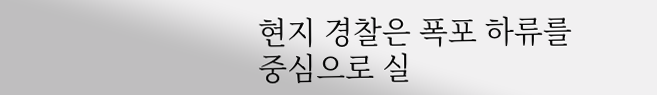현지 경찰은 폭포 하류를 중심으로 실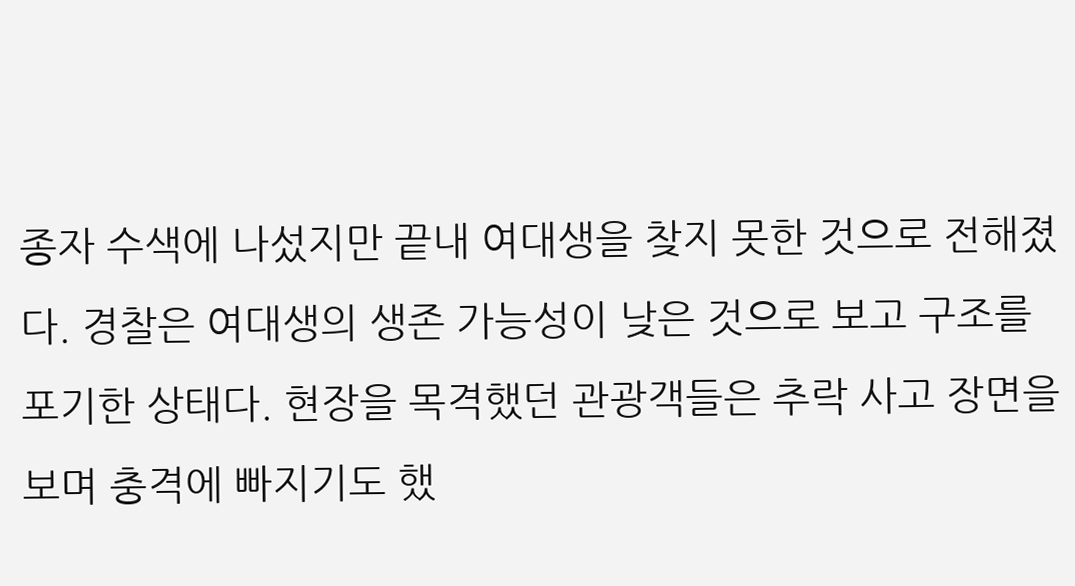종자 수색에 나섰지만 끝내 여대생을 찾지 못한 것으로 전해졌다. 경찰은 여대생의 생존 가능성이 낮은 것으로 보고 구조를 포기한 상태다. 현장을 목격했던 관광객들은 추락 사고 장면을 보며 충격에 빠지기도 했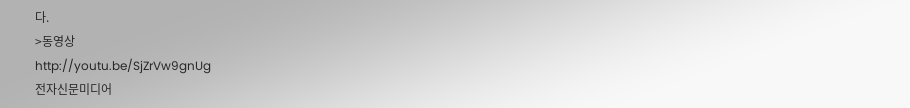다.
>동영상
http://youtu.be/SjZrVw9gnUg
전자신문미디어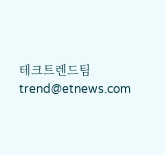테크트렌드팀 trend@etnews.com